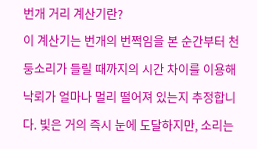번개 거리 계산기란?
이 계산기는 번개의 번쩍임을 본 순간부터 천둥소리가 들릴 때까지의 시간 차이를 이용해 낙뢰가 얼마나 멀리 떨어져 있는지 추정합니다. 빛은 거의 즉시 눈에 도달하지만, 소리는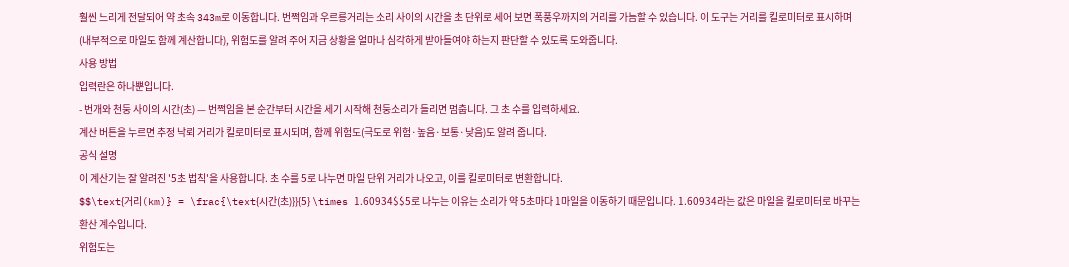훨씬 느리게 전달되어 약 초속 343m로 이동합니다. 번쩍임과 우르릉거리는 소리 사이의 시간을 초 단위로 세어 보면 폭풍우까지의 거리를 가늠할 수 있습니다. 이 도구는 거리를 킬로미터로 표시하며(내부적으로 마일도 함께 계산합니다), 위험도를 알려 주어 지금 상황을 얼마나 심각하게 받아들여야 하는지 판단할 수 있도록 도와줍니다.
사용 방법
입력란은 하나뿐입니다.
- 번개와 천둥 사이의 시간(초) — 번쩍임을 본 순간부터 시간을 세기 시작해 천둥소리가 들리면 멈춥니다. 그 초 수를 입력하세요.
계산 버튼을 누르면 추정 낙뢰 거리가 킬로미터로 표시되며, 함께 위험도(극도로 위험·높음·보통·낮음)도 알려 줍니다.
공식 설명
이 계산기는 잘 알려진 '5초 법칙'을 사용합니다. 초 수를 5로 나누면 마일 단위 거리가 나오고, 이를 킬로미터로 변환합니다.
$$\text{거리(km)} = \frac{\text{시간(초)}}{5} \times 1.60934$$5로 나누는 이유는 소리가 약 5초마다 1마일을 이동하기 때문입니다. 1.60934라는 값은 마일을 킬로미터로 바꾸는 환산 계수입니다.
위험도는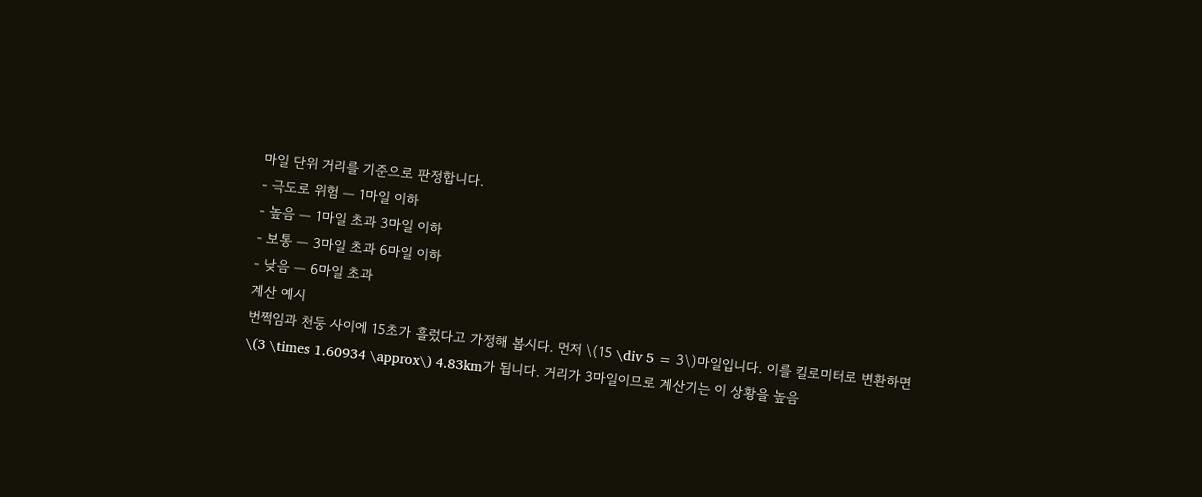마일 단위 거리를 기준으로 판정합니다.
- 극도로 위험 — 1마일 이하
- 높음 — 1마일 초과 3마일 이하
- 보통 — 3마일 초과 6마일 이하
- 낮음 — 6마일 초과
계산 예시
번쩍임과 천둥 사이에 15초가 흘렀다고 가정해 봅시다. 먼저 \(15 \div 5 = 3\)마일입니다. 이를 킬로미터로 변환하면 \(3 \times 1.60934 \approx\) 4.83km가 됩니다. 거리가 3마일이므로 계산기는 이 상황을 높음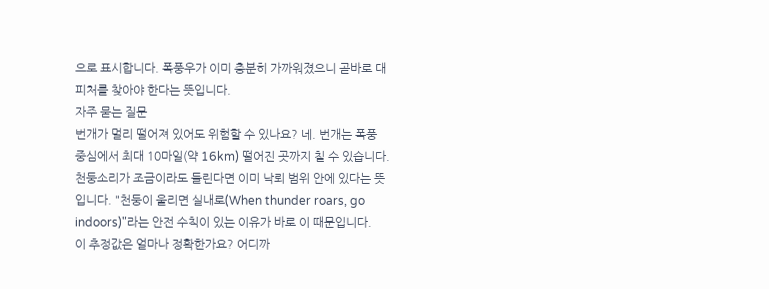으로 표시합니다. 폭풍우가 이미 충분히 가까워졌으니 곧바로 대피처를 찾아야 한다는 뜻입니다.
자주 묻는 질문
번개가 멀리 떨어져 있어도 위험할 수 있나요? 네. 번개는 폭풍 중심에서 최대 10마일(약 16km) 떨어진 곳까지 칠 수 있습니다. 천둥소리가 조금이라도 들린다면 이미 낙뢰 범위 안에 있다는 뜻입니다. "천둥이 울리면 실내로(When thunder roars, go indoors)"라는 안전 수칙이 있는 이유가 바로 이 때문입니다.
이 추정값은 얼마나 정확한가요? 어디까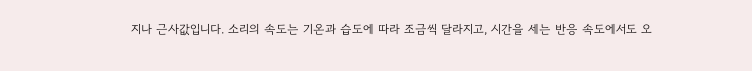지나 근사값입니다. 소리의 속도는 기온과 습도에 따라 조금씩 달라지고, 시간을 세는 반응 속도에서도 오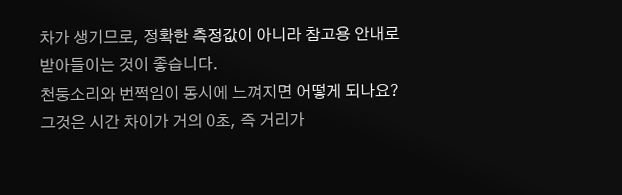차가 생기므로, 정확한 측정값이 아니라 참고용 안내로 받아들이는 것이 좋습니다.
천둥소리와 번쩍임이 동시에 느껴지면 어떻게 되나요? 그것은 시간 차이가 거의 0초, 즉 거리가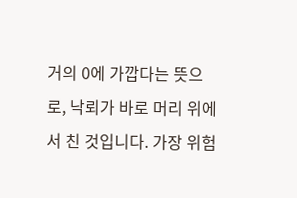거의 0에 가깝다는 뜻으로, 낙뢰가 바로 머리 위에서 친 것입니다. 가장 위험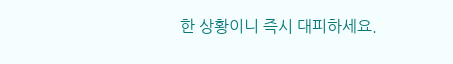한 상황이니 즉시 대피하세요.